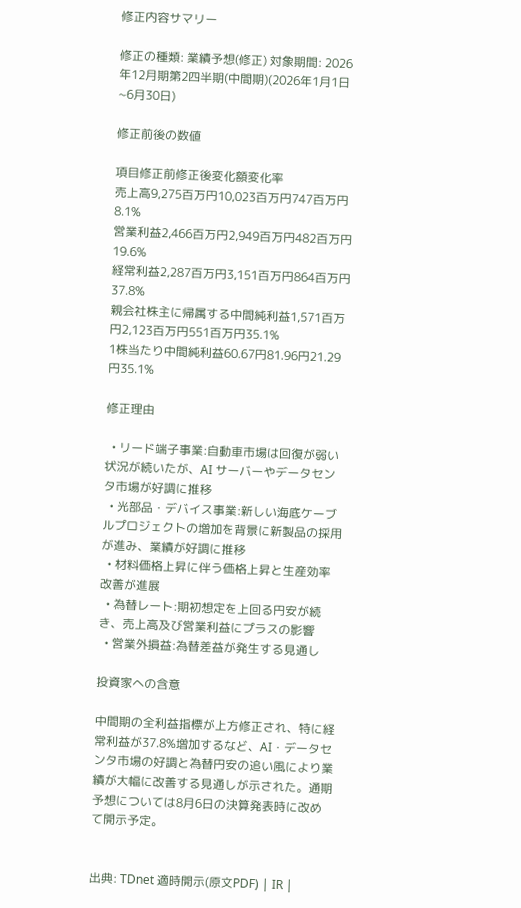修正内容サマリー

修正の種類: 業績予想(修正) 対象期間: 2026年12月期第2四半期(中間期)(2026年1月1日~6月30日)

修正前後の数値

項目修正前修正後変化額変化率
売上高9,275百万円10,023百万円747百万円8.1%
営業利益2,466百万円2,949百万円482百万円19.6%
経常利益2,287百万円3,151百万円864百万円37.8%
親会社株主に帰属する中間純利益1,571百万円2,123百万円551百万円35.1%
1株当たり中間純利益60.67円81.96円21.29円35.1%

修正理由

  • リード端子事業:自動車市場は回復が弱い状況が続いたが、AI サーバーやデータセンタ市場が好調に推移
  • 光部品・デバイス事業:新しい海底ケーブルプロジェクトの増加を背景に新製品の採用が進み、業績が好調に推移
  • 材料価格上昇に伴う価格上昇と生産効率改善が進展
  • 為替レート:期初想定を上回る円安が続き、売上高及び営業利益にプラスの影響
  • 営業外損益:為替差益が発生する見通し

投資家への含意

中間期の全利益指標が上方修正され、特に経常利益が37.8%増加するなど、AI・データセンタ市場の好調と為替円安の追い風により業績が大幅に改善する見通しが示された。通期予想については8月6日の決算発表時に改めて開示予定。


出典: TDnet 適時開示(原文PDF) | IR |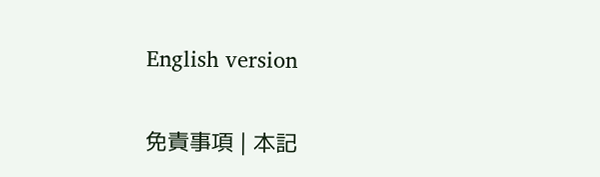English version

免責事項 | 本記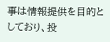事は情報提供を目的としており、投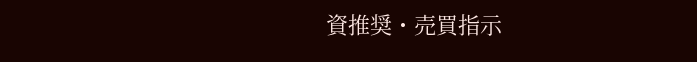資推奨・売買指示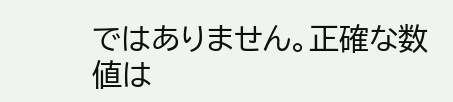ではありません。正確な数値は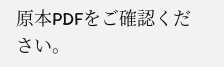原本PDFをご確認ください。